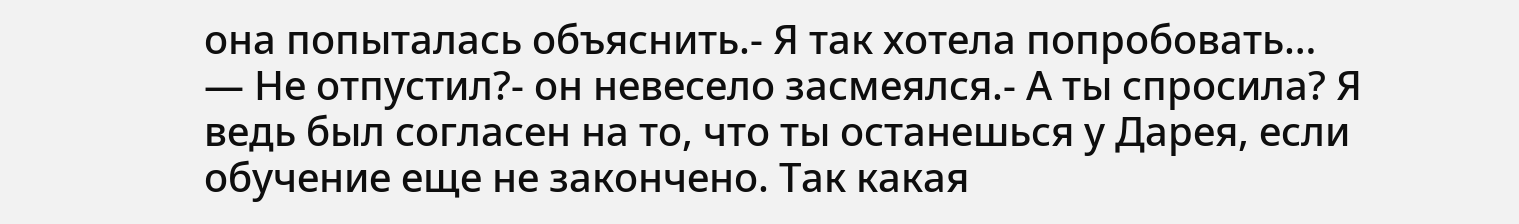она попыталась объяснить.- Я так хотела попробовать…
— Не отпустил?- он невесело засмеялся.- А ты спросила? Я ведь был согласен на то, что ты останешься у Дарея, если обучение еще не закончено. Так какая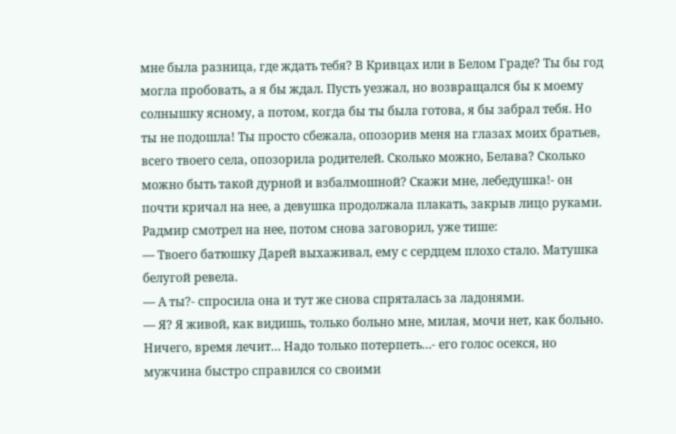мне была разница, где ждать тебя? В Кривцах или в Белом Граде? Ты бы год могла пробовать, а я бы ждал. Пусть уезжал, но возвращался бы к моему солнышку ясному, а потом, когда бы ты была готова, я бы забрал тебя. Но ты не подошла! Ты просто сбежала, опозорив меня на глазах моих братьев, всего твоего села, опозорила родителей. Сколько можно, Белава? Сколько можно быть такой дурной и взбалмошной? Скажи мне, лебедушка!- он почти кричал на нее, а девушка продолжала плакать, закрыв лицо руками.
Радмир смотрел на нее, потом снова заговорил, уже тише:
— Твоего батюшку Дарей выхаживал, ему с сердцем плохо стало. Матушка белугой ревела.
— А ты?- спросила она и тут же снова спряталась за ладонями.
— Я? Я живой, как видишь, только больно мне, милая, мочи нет, как больно. Ничего, время лечит… Надо только потерпеть…- его голос осекся, но мужчина быстро справился со своими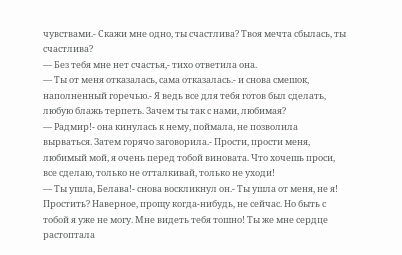чувствами.- Скажи мне одно, ты счастлива? Твоя мечта сбылась, ты счастлива?
— Без тебя мне нет счастья,- тихо ответила она.
— Ты от меня отказалась, сама отказалась.- и снова смешок, наполненный горечью.- Я ведь все для тебя готов был сделать, любую блажь терпеть. Зачем ты так с нами, любимая?
— Радмир!- она кинулась к нему, поймала, не позволила вырваться. Затем горячо заговорила.- Прости, прости меня, любимый мой, я очень перед тобой виновата. Что хочешь проси, все сделаю, только не отталкивай, только не уходи!
— Ты ушла, Белава!- снова воскликнул он.- Ты ушла от меня, не я! Простить? Наверное, прощу когда-нибудь, не сейчас. Но быть с тобой я уже не могу. Мне видеть тебя тошно! Ты же мне сердце растоптала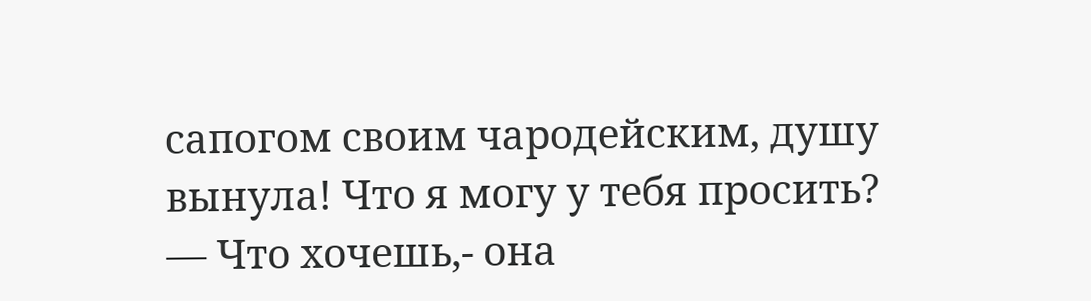сапогом своим чародейским, душу вынула! Что я могу у тебя просить?
— Что хочешь,- она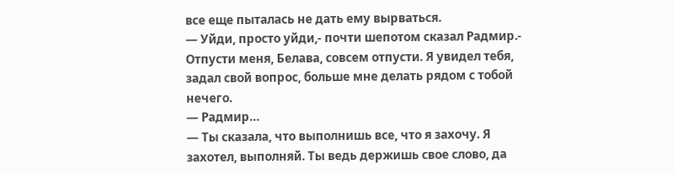все еще пыталась не дать ему вырваться.
— Уйди, просто уйди,- почти шепотом сказал Радмир.- Отпусти меня, Белава, совсем отпусти. Я увидел тебя, задал свой вопрос, больше мне делать рядом с тобой нечего.
— Радмир…
— Ты сказала, что выполнишь все, что я захочу. Я захотел, выполняй. Ты ведь держишь свое слово, да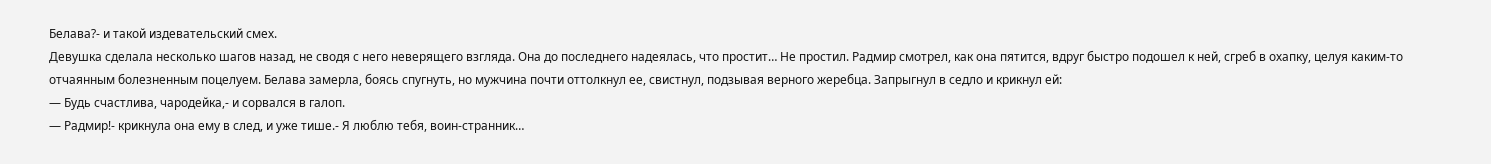Белава?- и такой издевательский смех.
Девушка сделала несколько шагов назад, не сводя с него неверящего взгляда. Она до последнего надеялась, что простит… Не простил. Радмир смотрел, как она пятится, вдруг быстро подошел к ней, сгреб в охапку, целуя каким-то отчаянным болезненным поцелуем. Белава замерла, боясь спугнуть, но мужчина почти оттолкнул ее, свистнул, подзывая верного жеребца. Запрыгнул в седло и крикнул ей:
— Будь счастлива, чародейка,- и сорвался в галоп.
— Радмир!- крикнула она ему в след, и уже тише.- Я люблю тебя, воин-странник…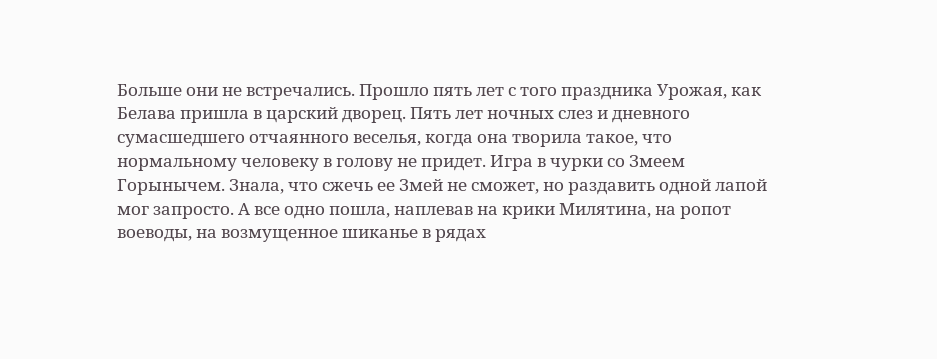Больше они не встречались. Прошло пять лет с того праздника Урожая, как Белава пришла в царский дворец. Пять лет ночных слез и дневного сумасшедшего отчаянного веселья, когда она творила такое, что нормальному человеку в голову не придет. Игра в чурки со Змеем Горынычем. Знала, что сжечь ее Змей не сможет, но раздавить одной лапой мог запросто. А все одно пошла, наплевав на крики Милятина, на ропот воеводы, на возмущенное шиканье в рядах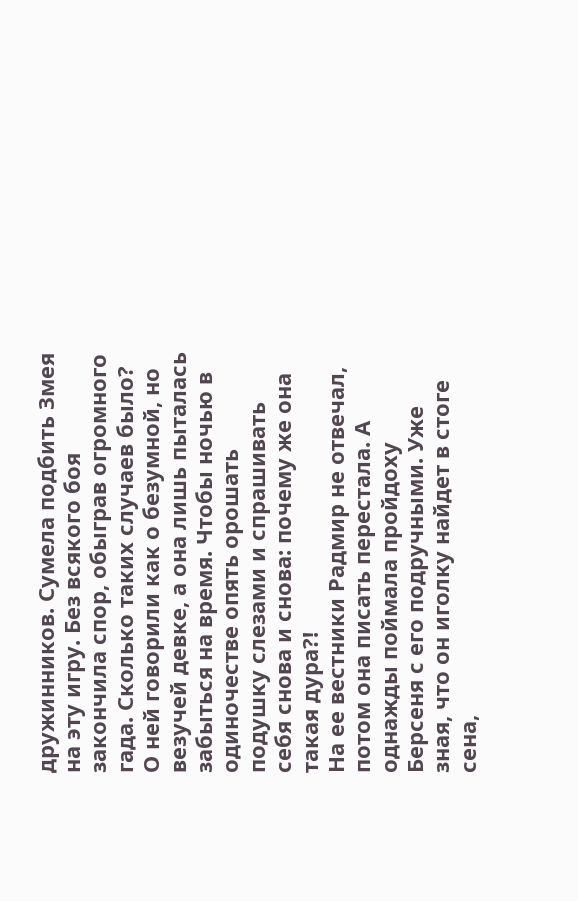дружинников. Сумела подбить Змея на эту игру. Без всякого боя закончила спор, обыграв огромного гада. Сколько таких случаев было? О ней говорили как о безумной, но везучей девке, а она лишь пыталась забыться на время. Чтобы ночью в одиночестве опять орошать подушку слезами и спрашивать себя снова и снова: почему же она такая дура?!
На ее вестники Радмир не отвечал, потом она писать перестала. А однажды поймала пройдоху Берсеня с его подручными. Уже зная, что он иголку найдет в стоге сена,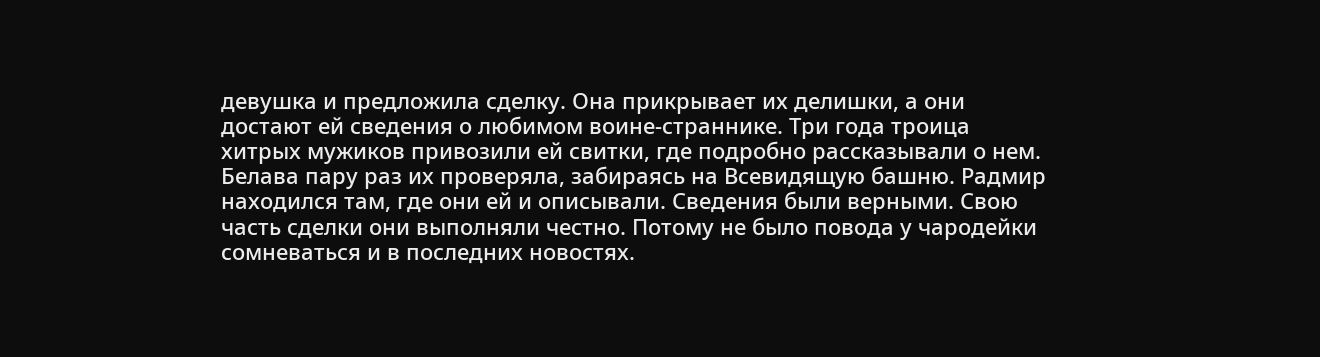девушка и предложила сделку. Она прикрывает их делишки, а они достают ей сведения о любимом воине-страннике. Три года троица хитрых мужиков привозили ей свитки, где подробно рассказывали о нем. Белава пару раз их проверяла, забираясь на Всевидящую башню. Радмир находился там, где они ей и описывали. Сведения были верными. Свою часть сделки они выполняли честно. Потому не было повода у чародейки сомневаться и в последних новостях.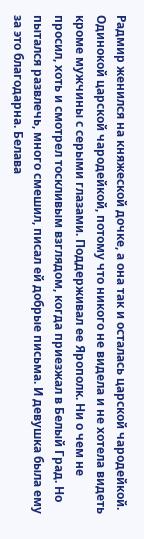Радмир женился на княжеской дочке, а она так и осталась царской чародейкой. Одинокой царской чародейкой, потому что никого не видела и не хотела видеть кроме мужчины с серыми глазами. Поддерживал ее Ярополк. Ни о чем не просил, хоть и смотрел тоскливым взглядом, когда приезжал в Белый Град. Но пытался развлечь, много смешил, писал ей добрые письма. И девушка была ему за это благодарна. Белава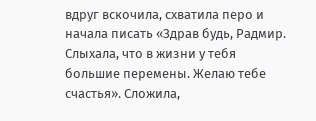вдруг вскочила, схватила перо и начала писать «Здрав будь, Радмир. Слыхала, что в жизни у тебя большие перемены. Желаю тебе счастья». Сложила,